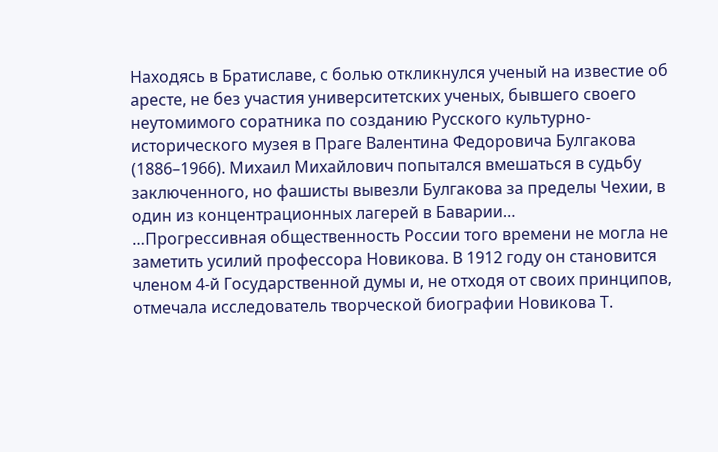Находясь в Братиславе, с болью откликнулся ученый на известие об аресте, не без участия университетских ученых, бывшего своего неутомимого соратника по созданию Русского культурно-исторического музея в Праге Валентина Федоровича Булгакова (1886–1966). Михаил Михайлович попытался вмешаться в судьбу заключенного, но фашисты вывезли Булгакова за пределы Чехии, в один из концентрационных лагерей в Баварии…
…Прогрессивная общественность России того времени не могла не заметить усилий профессора Новикова. В 1912 году он становится членом 4-й Государственной думы и, не отходя от своих принципов, отмечала исследователь творческой биографии Новикова Т.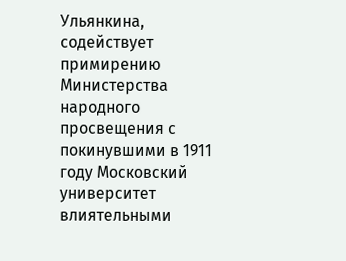Ульянкина, содействует примирению Министерства народного просвещения с покинувшими в 1911 году Московский университет влиятельными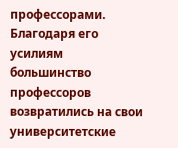профессорами. Благодаря его усилиям большинство профессоров возвратились на свои университетские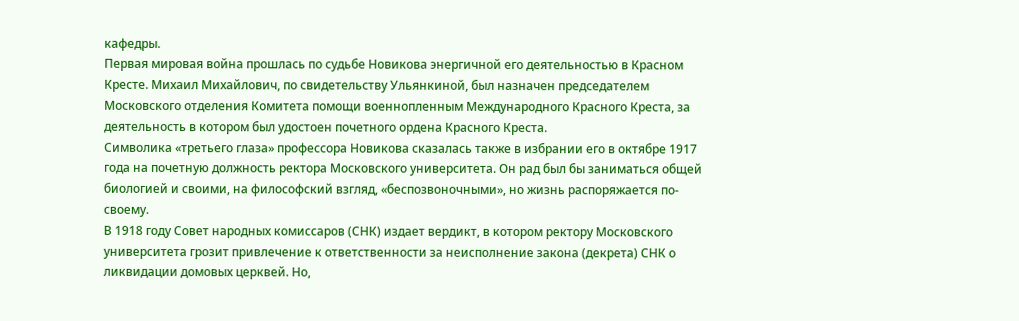кафедры.
Первая мировая война прошлась по судьбе Новикова энергичной его деятельностью в Красном Кресте. Михаил Михайлович, по свидетельству Ульянкиной, был назначен председателем Московского отделения Комитета помощи военнопленным Международного Красного Креста, за деятельность в котором был удостоен почетного ордена Красного Креста.
Символика «третьего глаза» профессора Новикова сказалась также в избрании его в октябре 1917 года на почетную должность ректора Московского университета. Он рад был бы заниматься общей биологией и своими, на философский взгляд, «беспозвоночными», но жизнь распоряжается по-своему.
В 1918 году Совет народных комиссаров (СНК) издает вердикт, в котором ректору Московского университета грозит привлечение к ответственности за неисполнение закона (декрета) СНК о ликвидации домовых церквей. Но,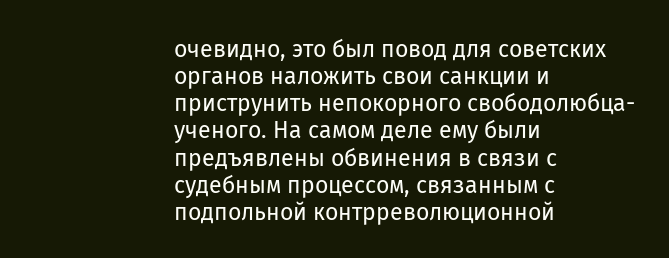очевидно, это был повод для советских органов наложить свои санкции и приструнить непокорного свободолюбца-ученого. На самом деле ему были предъявлены обвинения в связи с судебным процессом, связанным с подпольной контрреволюционной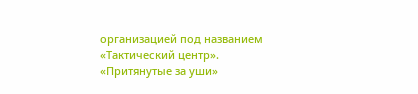организацией под названием «Тактический центр». «Притянутые за уши»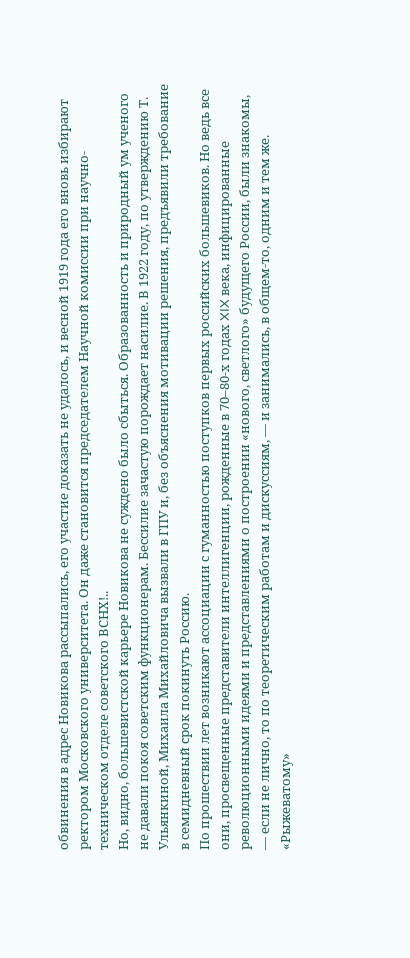обвинения в адрес Новикова рассыпались, его участие доказать не удалось, и весной 1919 года его вновь избирают ректором Московского университета. Он даже становится председателем Научной комиссии при научно-техническом отделе советского ВСНХ!..
Но, видно, большевистской карьере Новикова не суждено было сбыться. Образованность и природный ум ученого не давали покоя советским функционерам. Бессилие зачастую порождает насилие. В 1922 году, по утверждению Т. Ульянкиной, Михаила Михайловича вызвали в ГПУ и, без объяснения мотивации решения, предъявили требование в семидневный срок покинуть Россию.
По прошествии лет возникают ассоциации с гуманностью поступков первых российских большевиков. Но ведь все они, просвещенные представители интеллигенции, рожденные в 70–80-х годах XIX века, инфицированные революционными идеями и представлениями о построении «нового, светлого» будущего России, были знакомы, — если не лично, то по теоретическим работам и дискуссиям, — и занимались, в общем-то, одним и тем же. «Рыжеватому»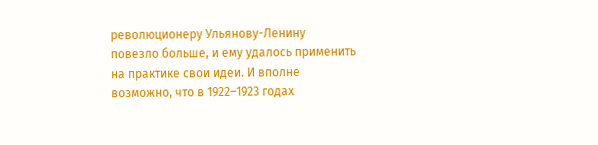революционеру Ульянову-Ленину повезло больше, и ему удалось применить на практике свои идеи. И вполне возможно, что в 1922–1923 годах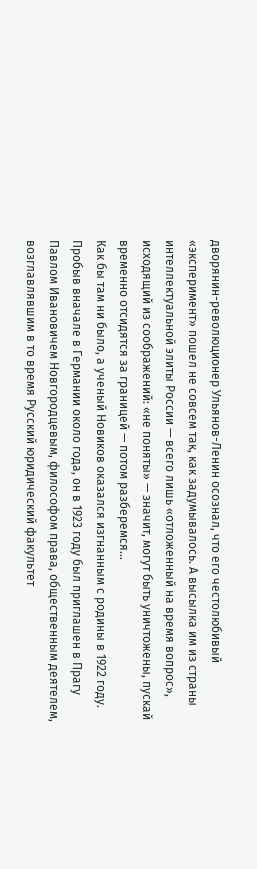дворянин-революционер Ульянов-Ленин осознал, что его честолюбивый «эксперимент» пошел не совсем так, как задумывалось. А высылка им из страны интеллектуальной элиты России — всего лишь «отложенный на время вопрос», исходящий из соображений: «не поняты» — значит, могут быть уничтожены, пускай временно отсидятся за границей — потом разберемся…
Как бы там ни было, а ученый Новиков оказался изгнанным с родины в 1922 году. Пробыв вначале в Германии около года, он в 1923 году был приглашен в Прагу Павлом Ивановичем Новгородцевым, философом права, общественным деятелем, возглавлявшим в то время Русский юридический факультет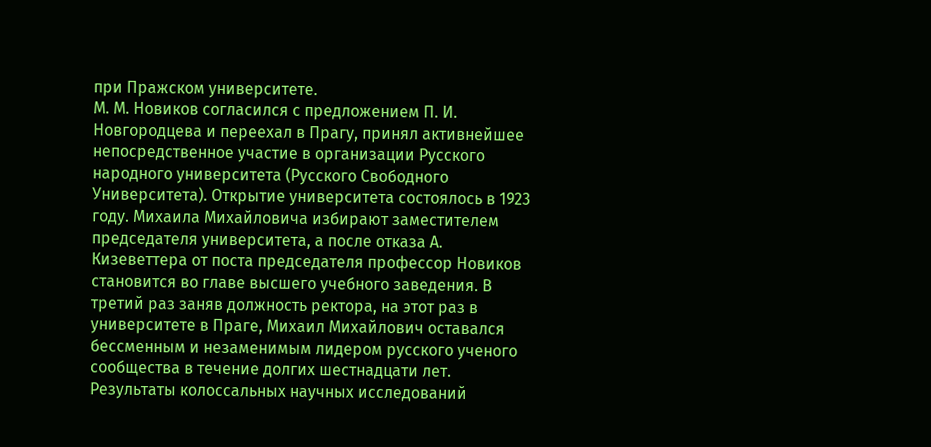при Пражском университете.
М. М. Новиков согласился с предложением П. И. Новгородцева и переехал в Прагу, принял активнейшее непосредственное участие в организации Русского народного университета (Русского Свободного Университета). Открытие университета состоялось в 1923 году. Михаила Михайловича избирают заместителем председателя университета, а после отказа А. Кизеветтера от поста председателя профессор Новиков становится во главе высшего учебного заведения. В третий раз заняв должность ректора, на этот раз в университете в Праге, Михаил Михайлович оставался бессменным и незаменимым лидером русского ученого сообщества в течение долгих шестнадцати лет. Результаты колоссальных научных исследований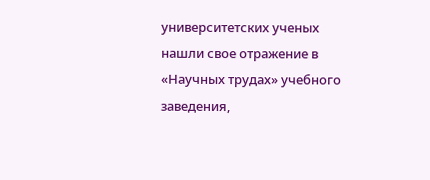университетских ученых нашли свое отражение в «Научных трудах» учебного заведения,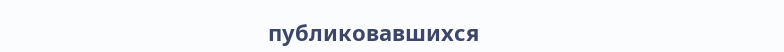публиковавшихся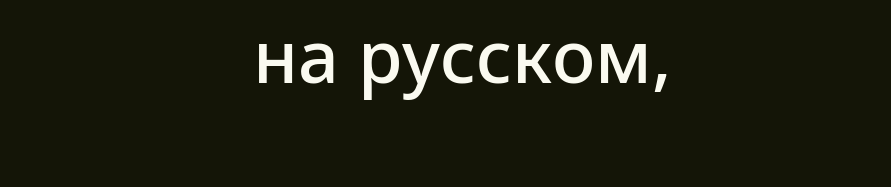на русском,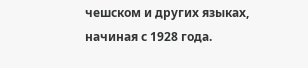чешском и других языках, начиная с 1928 года.